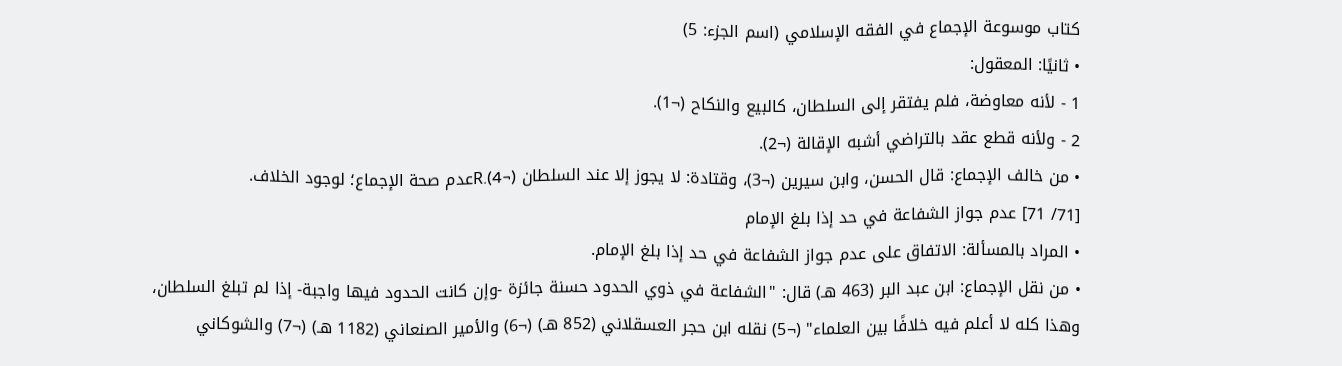كتاب موسوعة الإجماع في الفقه الإسلامي (اسم الجزء: 5)
• ثانيًا: المعقول:
1 - لأنه معاوضة، فلم يفتقر إلى السلطان، كالبيع والنكاح (¬1).
2 - ولأنه قطع عقد بالتراضي أشبه الإقالة (¬2).
• من خالف الإجماع: قال الحسن، وابن سيرين (¬3)، وقتادة: لا يجوز إلا عند السلطان (¬4).Rعدم صحة الإجماع؛ لوجود الخلاف.
[71/ 71] عدم جواز الشفاعة في حد إذا بلغ الإمام
• المراد بالمسألة: الاتفاق على عدم جواز الشفاعة في حد إذا بلغ الإمام.
• من نقل الإجماع: ابن عبد البر (463 هـ) قال: "الشفاعة في ذوي الحدود حسنة جائزة -وإن كانت الحدود فيها واجبة- إذا لم تبلغ السلطان، وهذا كله لا أعلم فيه خلافًا بين العلماء" (¬5) نقله ابن حجر العسقلاني (852 هـ) (¬6) والأمير الصنعاني (1182 هـ) (¬7) والشوكاني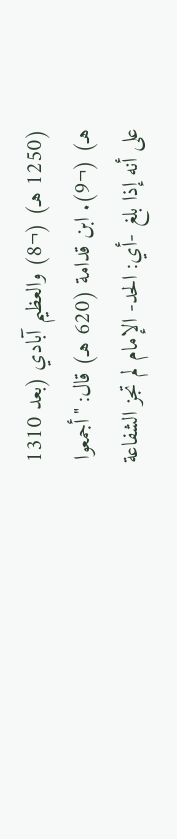(1250 هـ) (¬8) والعظيم آبادي (بعد 1310 هـ) (¬9). ابن قدامة (620 هـ) قال: "أجمعوا على أنه إذا بلغ -أي: الحد- الإمام لم تجز الشفاعة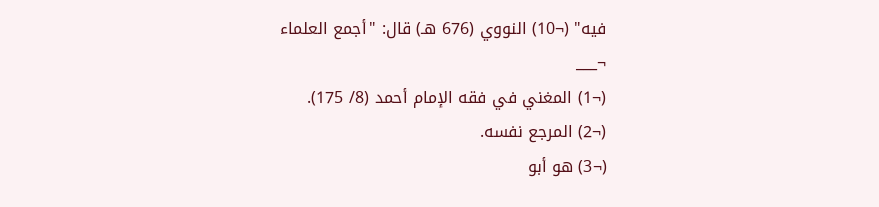فيه" (¬10) النووي (676 هـ) قال: "أجمع العلماء
¬___
(¬1) المغني في فقه الإمام أحمد (8/ 175).
(¬2) المرجع نفسه.
(¬3) هو أبو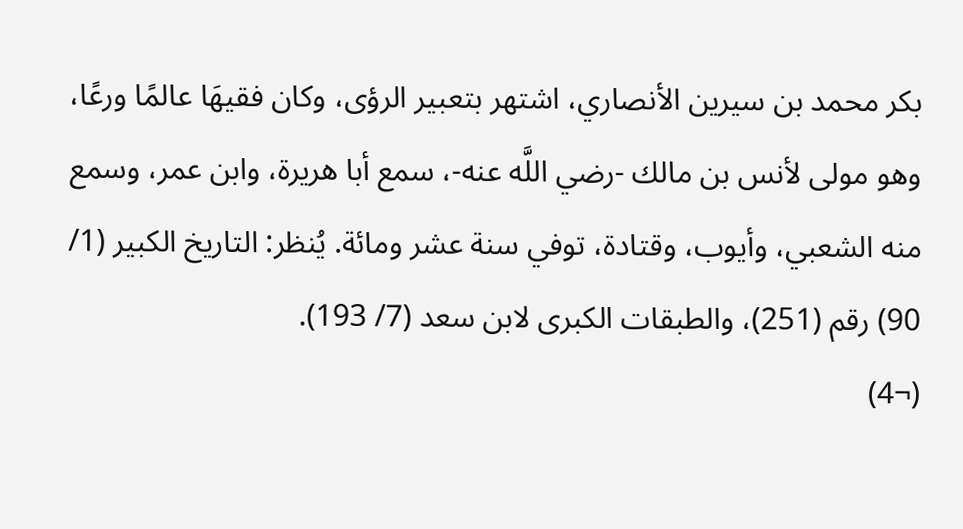بكر محمد بن سيرين الأنصاري، اشتهر بتعبير الرؤى، وكان فقيهَا عالمًا ورعًا، وهو مولى لأنس بن مالك -رضي اللَّه عنه-، سمع أبا هريرة، وابن عمر، وسمع منه الشعبي، وأيوب، وقتادة، توفي سنة عشر ومائة. يُنظر: التاريخ الكبير (1/ 90) رقم (251)، والطبقات الكبرى لابن سعد (7/ 193).
(¬4)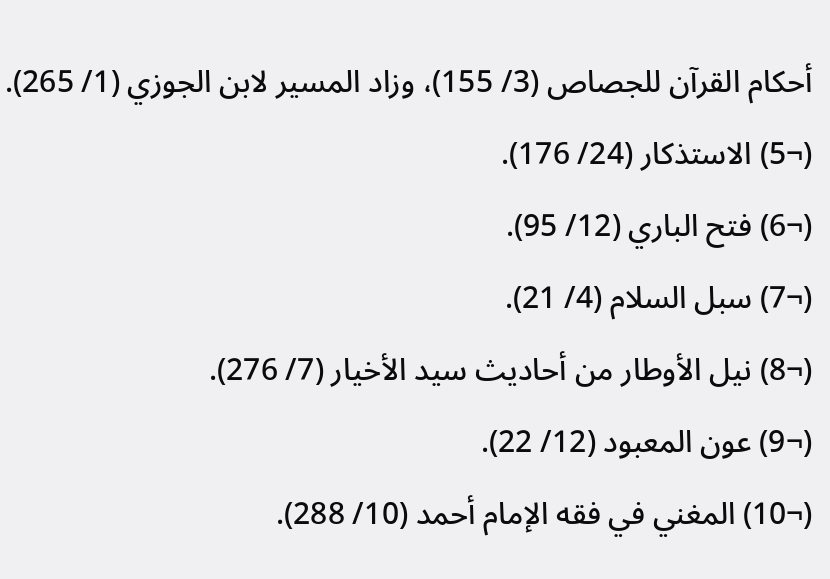أحكام القرآن للجصاص (3/ 155)، وزاد المسير لابن الجوزي (1/ 265).
(¬5) الاستذكار (24/ 176).
(¬6) فتح الباري (12/ 95).
(¬7) سبل السلام (4/ 21).
(¬8) نيل الأوطار من أحاديث سيد الأخيار (7/ 276).
(¬9) عون المعبود (12/ 22).
(¬10) المغني في فقه الإمام أحمد (10/ 288).